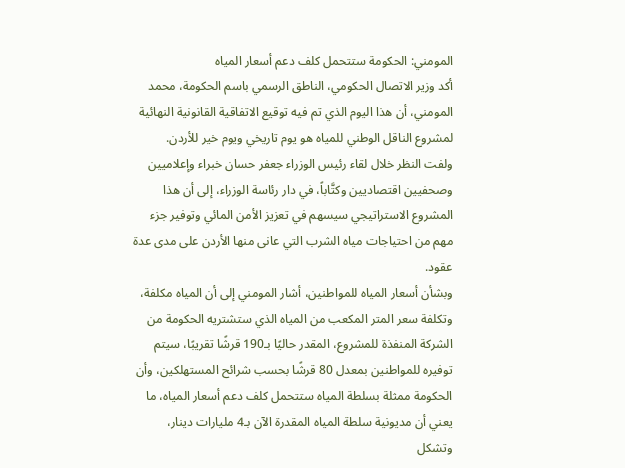المومني: الحكومة ستتحمل كلف دعم أسعار المياه
أكد وزير الاتصال الحكومي، الناطق الرسمي باسم الحكومة، محمد المومني، أن هذا اليوم الذي تم فيه توقيع الاتفاقية القانونية النهائية لمشروع الناقل الوطني للمياه هو يوم تاريخي ويوم خير للأردن.
ولفت النظر خلال لقاء رئيس الوزراء جعفر حسان خبراء وإعلاميين وصحفيين اقتصاديين وكتَّاباً، في دار رئاسة الوزراء، إلى أن هذا المشروع الاستراتيجي سيسهم في تعزيز الأمن المائي وتوفير جزء مهم من احتياجات مياه الشرب التي عانى منها الأردن على مدى عدة عقود.
وبشأن أسعار المياه للمواطنين، أشار المومني إلى أن المياه مكلفة، وتكلفة سعر المتر المكعب من المياه الذي ستشتريه الحكومة من الشركة المنفذة للمشروع، المقدر حاليًا بـ190 قرشًا تقريبًا، سيتم توفيره للمواطنين بمعدل 80 قرشًا بحسب شرائح المستهلكين، وأن الحكومة ممثلة بسلطة المياه ستتحمل كلف دعم أسعار المياه، ما يعني أن مديونية سلطة المياه المقدرة الآن بـ4 مليارات دينار، وتشكل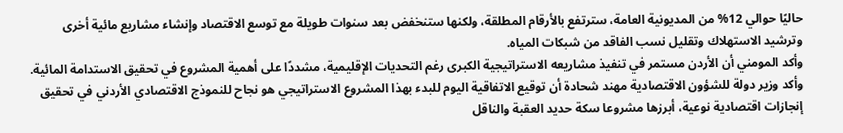حاليًا حوالي 12% من المديونية العامة، سترتفع بالأرقام المطلقة، ولكنها ستنخفض بعد سنوات طويلة مع توسع الاقتصاد وإنشاء مشاريع مائية أخرى وترشيد الاستهلاك وتقليل نسب الفاقد من شبكات المياه.
وأكد المومني أن الأردن مستمر في تنفيذ مشاريعه الاستراتيجية الكبرى رغم التحديات الإقليمية، مشددًا على أهمية المشروع في تحقيق الاستدامة المائية.
وأكد وزير دولة للشؤون الاقتصادية مهند شحادة أن توقيع الاتفاقية اليوم للبدء بهذا المشروع الاستراتيجي هو نجاح للنموذج الاقتصادي الأردني في تحقيق إنجازات اقتصادية نوعية، أبرزها مشروعا سكة حديد العقبة والناقل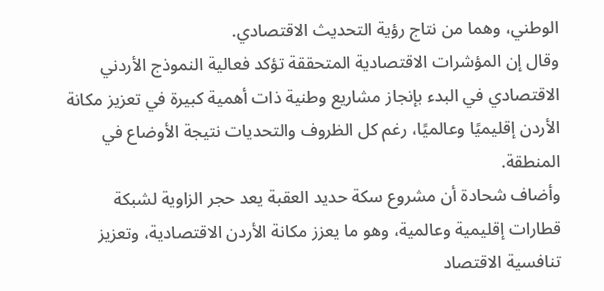الوطني، وهما من نتاج رؤية التحديث الاقتصادي.
وقال إن المؤشرات الاقتصادية المتحققة تؤكد فعالية النموذج الأردني الاقتصادي في البدء بإنجاز مشاريع وطنية ذات أهمية كبيرة في تعزيز مكانة الأردن إقليميًا وعالميًا، رغم كل الظروف والتحديات نتيجة الأوضاع في المنطقة.
وأضاف شحادة أن مشروع سكة حديد العقبة يعد حجر الزاوية لشبكة قطارات إقليمية وعالمية، وهو ما يعزز مكانة الأردن الاقتصادية، وتعزيز تنافسية الاقتصاد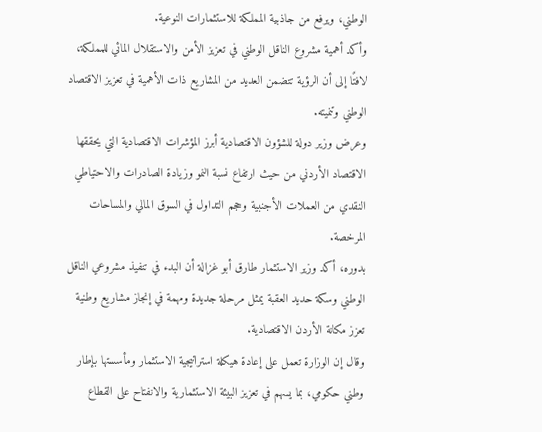الوطني، ويرفع من جاذبية المملكة للاستثمارات النوعية.
وأكد أهمية مشروع الناقل الوطني في تعزيز الأمن والاستقلال المائي للمملكة، لافتًا إلى أن الرؤية تتضمن العديد من المشاريع ذات الأهمية في تعزيز الاقتصاد الوطني وتنميته.
وعرض وزير دولة للشؤون الاقتصادية أبرز المؤشرات الاقتصادية التي يحققها الاقتصاد الأردني من حيث ارتفاع نسبة النمو وزيادة الصادرات والاحتياطي النقدي من العملات الأجنبية وحجم التداول في السوق المالي والمساحات المرخصة.
بدوره، أكد وزير الاستثمار طارق أبو غزالة أن البدء في تنفيذ مشروعي الناقل الوطني وسكة حديد العقبة يمثل مرحلة جديدة ومهمة في إنجاز مشاريع وطنية تعزز مكانة الأردن الاقتصادية.
وقال إن الوزارة تعمل على إعادة هيكلة استراتيجية الاستثمار ومأسستها بإطار وطني حكومي، بما يسهم في تعزيز البيئة الاستثمارية والانفتاح على القطاع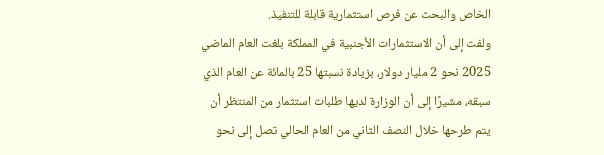الخاص والبحث عن فرص استثمارية قابلة للتنفيذ.
ولفت إلى أن الاستثمارات الأجنبية في المملكة بلغت العام الماضي 2025 نحو 2 مليار دولار، بزيادة نسبتها 25 بالمائة عن العام الذي سبقه، مشيرًا إلى أن الوزارة لديها طلبات استثمار من المنتظر أن يتم طرحها خلال النصف الثاني من العام الحالي تصل إلى نحو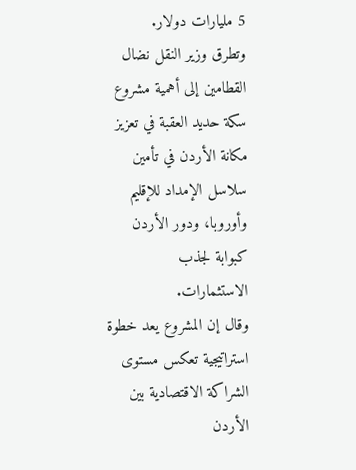5 مليارات دولار.
وتطرق وزير النقل نضال القطامين إلى أهمية مشروع سكة حديد العقبة في تعزيز مكانة الأردن في تأمين سلاسل الإمداد للإقليم وأوروبا، ودور الأردن كبوابة لجذب الاستثمارات.
وقال إن المشروع يعد خطوة استراتيجية تعكس مستوى الشراكة الاقتصادية بين الأردن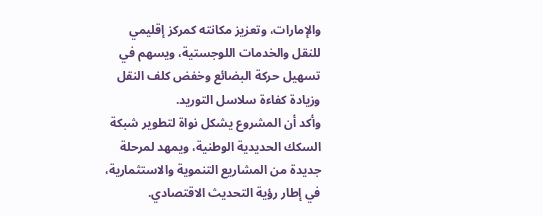والإمارات، وتعزيز مكانته كمركز إقليمي للنقل والخدمات اللوجستية، ويسهم في تسهيل حركة البضائع وخفض كلف النقل وزيادة كفاءة سلاسل التوريد.
وأكد أن المشروع يشكل نواة لتطوير شبكة السكك الحديدية الوطنية، ويمهد لمرحلة جديدة من المشاريع التنموية والاستثمارية، في إطار رؤية التحديث الاقتصادي.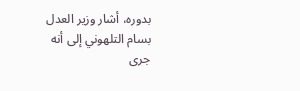بدوره، أشار وزير العدل بسام التلهوني إلى أنه جرى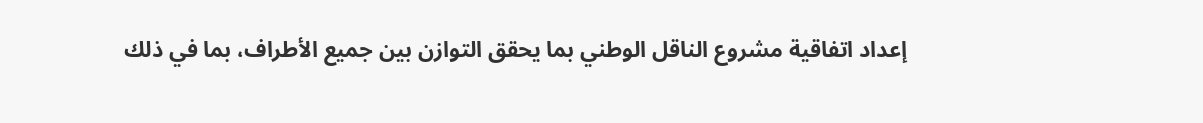إعداد اتفاقية مشروع الناقل الوطني بما يحقق التوازن بين جميع الأطراف، بما في ذلك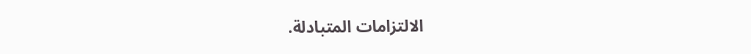الالتزامات المتبادلة.